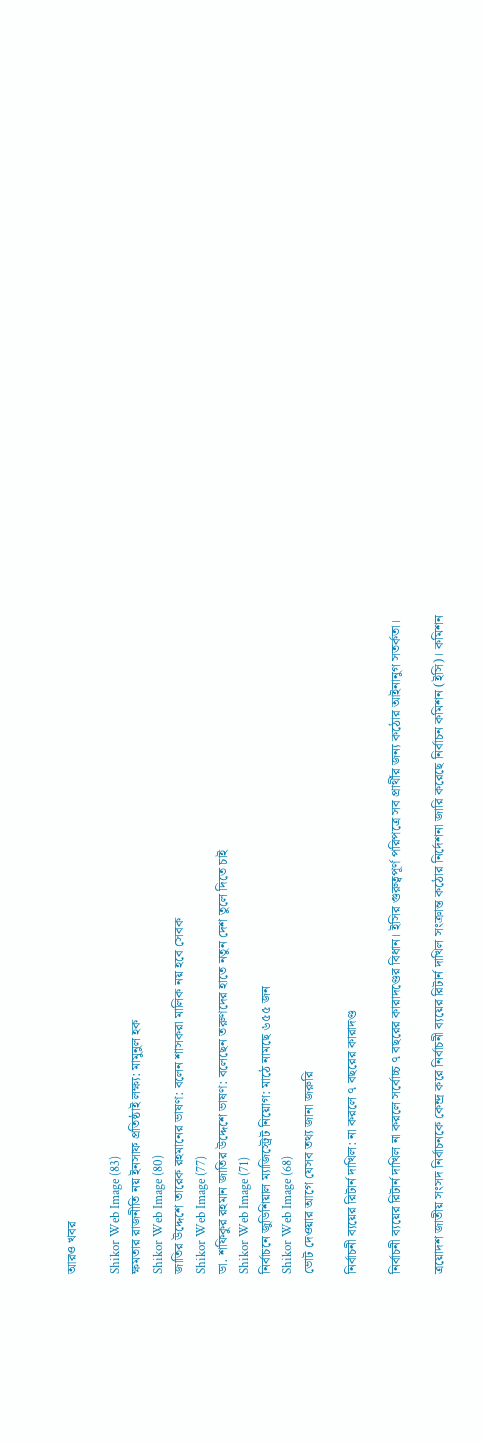আরও খবর

Shikor Web Image (83)
ক্ষমতার রাজনীতি নয় ইনসাফ প্রতিষ্ঠাই লক্ষ্য: মামুনুল হক
Shikor Web Image (80)
জাতির উদ্দেশে তারেক রহমানের ভাষণ: বলেন শাসকরা মালিক নয় হবে সেবক
Shikor Web Image (77)
ডা. শফিকুর রহমান জাতির উদ্দেশে ভাষণ: বলেছেন তরুণদের হাতে নতুন দেশ তুলে দিতে চাই
Shikor Web Image (71)
নির্বাচনে জুডিশিয়াল ম্যাজিস্ট্রেট নিয়োগ: মাঠে নামছে ৬৫৫ জন
Shikor Web Image (68)
ভোট দেওয়ার আগে যেসব তথ্য জানা জরুরি

নির্বাচনী ব্যয়ের রিটার্ন দাখিল: না করলে ৭ বছরের কারাদণ্ড

নির্বাচনী ব্যয়ের রিটার্ন দাখিল না করলে সর্বোচ্চ ৭ বছরের কারাদণ্ডের বিধান। ইসির গুরুত্বপূর্ণ পরিপত্রে সব প্রার্থীর জন্য কঠোর আইনানুগ সতর্কতা।

ত্রয়োদশ জাতীয় সংসদ নির্বাচনকে কেন্দ্র করে নির্বাচনী ব্যয়ের রিটার্ন দাখিল সংক্রান্ত কঠোর নির্দেশনা জারি করেছে নির্বাচন কমিশন (ইসি)। কমিশন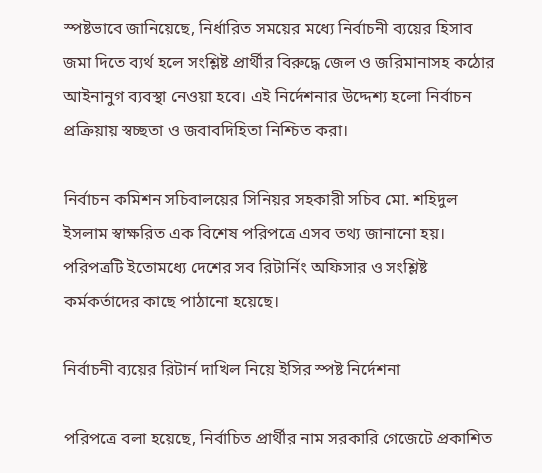স্পষ্টভাবে জানিয়েছে, নির্ধারিত সময়ের মধ্যে নির্বাচনী ব্যয়ের হিসাব জমা দিতে ব্যর্থ হলে সংশ্লিষ্ট প্রার্থীর বিরুদ্ধে জেল ও জরিমানাসহ কঠোর আইনানুগ ব্যবস্থা নেওয়া হবে। এই নির্দেশনার উদ্দেশ্য হলো নির্বাচন প্রক্রিয়ায় স্বচ্ছতা ও জবাবদিহিতা নিশ্চিত করা।

নির্বাচন কমিশন সচিবালয়ের সিনিয়র সহকারী সচিব মো. শহিদুল ইসলাম স্বাক্ষরিত এক বিশেষ পরিপত্রে এসব তথ্য জানানো হয়। পরিপত্রটি ইতোমধ্যে দেশের সব রিটার্নিং অফিসার ও সংশ্লিষ্ট কর্মকর্তাদের কাছে পাঠানো হয়েছে।

নির্বাচনী ব্যয়ের রিটার্ন দাখিল নিয়ে ইসির স্পষ্ট নির্দেশনা

পরিপত্রে বলা হয়েছে, নির্বাচিত প্রার্থীর নাম সরকারি গেজেটে প্রকাশিত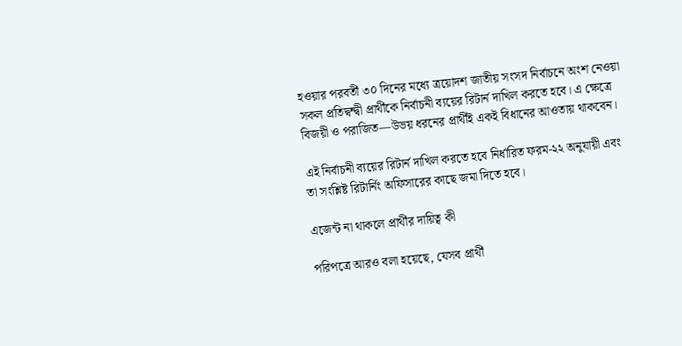হওয়ার পরবর্তী ৩০ দিনের মধ্যে ত্রয়োদশ জাতীয় সংসদ নির্বাচনে অংশ নেওয়া সকল প্রতিদ্বন্দ্বী প্রার্থীকে নির্বাচনী ব্যয়ের রিটার্ন দাখিল করতে হবে। এ ক্ষেত্রে বিজয়ী ও পরাজিত—উভয় ধরনের প্রার্থীই একই বিধানের আওতায় থাকবেন।

এই নির্বাচনী ব্যয়ের রিটার্ন দাখিল করতে হবে নির্ধারিত ফরম-২২ অনুযায়ী এবং তা সংশ্লিষ্ট রিটার্নিং অফিসারের কাছে জমা দিতে হবে।

এজেন্ট না থাকলে প্রার্থীর দায়িত্ব কী

পরিপত্রে আরও বলা হয়েছে, যেসব প্রার্থী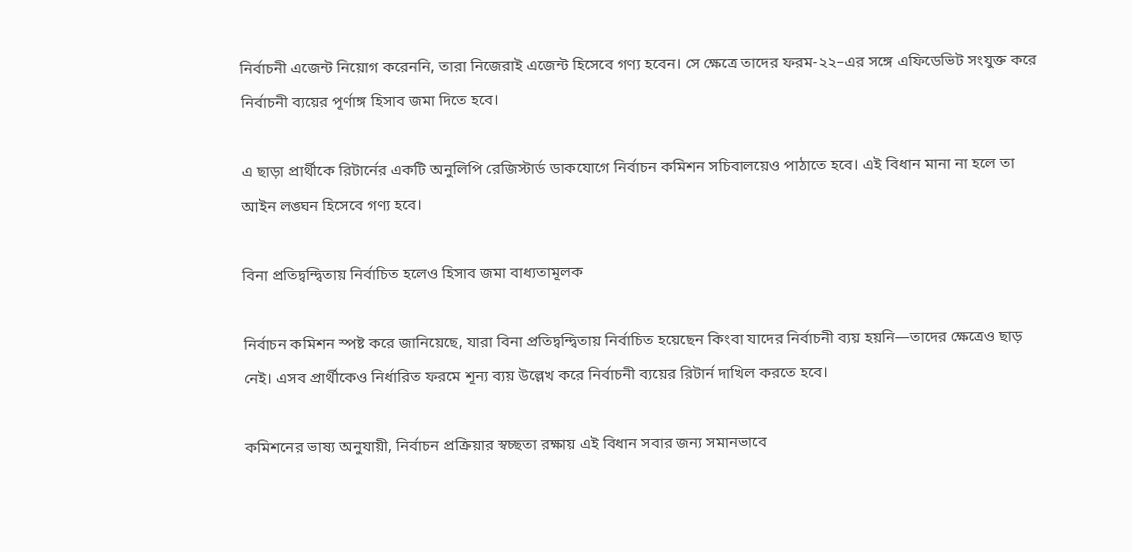নির্বাচনী এজেন্ট নিয়োগ করেননি, তারা নিজেরাই এজেন্ট হিসেবে গণ্য হবেন। সে ক্ষেত্রে তাদের ফরম-২২–এর সঙ্গে এফিডেভিট সংযুক্ত করে নির্বাচনী ব্যয়ের পূর্ণাঙ্গ হিসাব জমা দিতে হবে।

এ ছাড়া প্রার্থীকে রিটার্নের একটি অনুলিপি রেজিস্টার্ড ডাকযোগে নির্বাচন কমিশন সচিবালয়েও পাঠাতে হবে। এই বিধান মানা না হলে তা আইন লঙ্ঘন হিসেবে গণ্য হবে।

বিনা প্রতিদ্বন্দ্বিতায় নির্বাচিত হলেও হিসাব জমা বাধ্যতামূলক

নির্বাচন কমিশন স্পষ্ট করে জানিয়েছে, যারা বিনা প্রতিদ্বন্দ্বিতায় নির্বাচিত হয়েছেন কিংবা যাদের নির্বাচনী ব্যয় হয়নি—তাদের ক্ষেত্রেও ছাড় নেই। এসব প্রার্থীকেও নির্ধারিত ফরমে শূন্য ব্যয় উল্লেখ করে নির্বাচনী ব্যয়ের রিটার্ন দাখিল করতে হবে।

কমিশনের ভাষ্য অনুযায়ী, নির্বাচন প্রক্রিয়ার স্বচ্ছতা রক্ষায় এই বিধান সবার জন্য সমানভাবে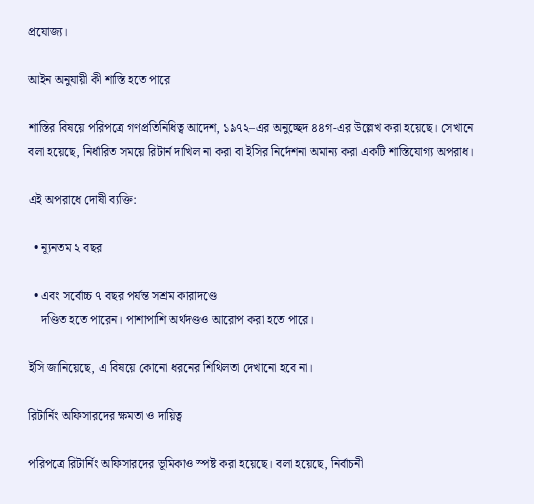প্রযোজ্য।

আইন অনুযায়ী কী শাস্তি হতে পারে

শাস্তির বিষয়ে পরিপত্রে গণপ্রতিনিধিত্ব আদেশ, ১৯৭২–এর অনুচ্ছেদ ৪৪গ-এর উল্লেখ করা হয়েছে। সেখানে বলা হয়েছে, নির্ধারিত সময়ে রিটার্ন দাখিল না করা বা ইসির নির্দেশনা অমান্য করা একটি শাস্তিযোগ্য অপরাধ।

এই অপরাধে দোষী ব্যক্তি:

  • ন্যূনতম ২ বছর

  • এবং সর্বোচ্চ ৭ বছর পর্যন্ত সশ্রম কারাদণ্ডে
    দণ্ডিত হতে পারেন। পাশাপাশি অর্থদণ্ডও আরোপ করা হতে পারে।

ইসি জানিয়েছে, এ বিষয়ে কোনো ধরনের শিথিলতা দেখানো হবে না।

রিটার্নিং অফিসারদের ক্ষমতা ও দায়িত্ব

পরিপত্রে রিটার্নিং অফিসারদের ভূমিকাও স্পষ্ট করা হয়েছে। বলা হয়েছে, নির্বাচনী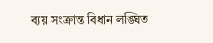ব্যয় সংক্রান্ত বিধান লঙ্ঘিত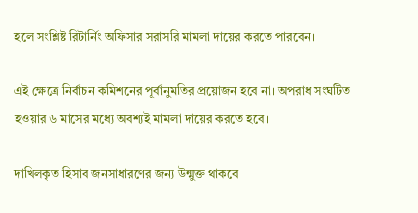হলে সংশ্লিষ্ট রিটার্নিং অফিসার সরাসরি মামলা দায়ের করতে পারবেন।

এই ক্ষেত্রে নির্বাচন কমিশনের পূর্বানুমতির প্রয়োজন হবে না। অপরাধ সংঘটিত হওয়ার ৬ মাসের মধ্যে অবশ্যই মামলা দায়ের করতে হবে।

দাখিলকৃত হিসাব জনসাধারণের জন্য উন্মুক্ত থাকবে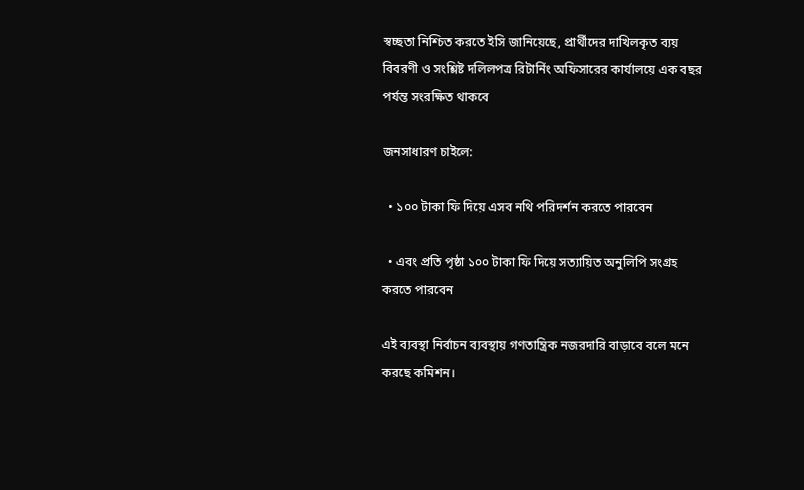স্বচ্ছতা নিশ্চিত করতে ইসি জানিয়েছে, প্রার্থীদের দাখিলকৃত ব্যয় বিবরণী ও সংশ্লিষ্ট দলিলপত্র রিটার্নিং অফিসারের কার্যালয়ে এক বছর পর্যন্ত সংরক্ষিত থাকবে

জনসাধারণ চাইলে:

  • ১০০ টাকা ফি দিয়ে এসব নথি পরিদর্শন করতে পারবেন

  • এবং প্রতি পৃষ্ঠা ১০০ টাকা ফি দিয়ে সত্যায়িত অনুলিপি সংগ্রহ করতে পারবেন

এই ব্যবস্থা নির্বাচন ব্যবস্থায় গণতান্ত্রিক নজরদারি বাড়াবে বলে মনে করছে কমিশন।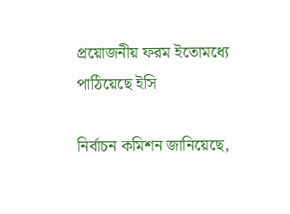প্রয়োজনীয় ফরম ইতোমধ্যে পাঠিয়েছে ইসি

নির্বাচন কমিশন জানিয়েছে,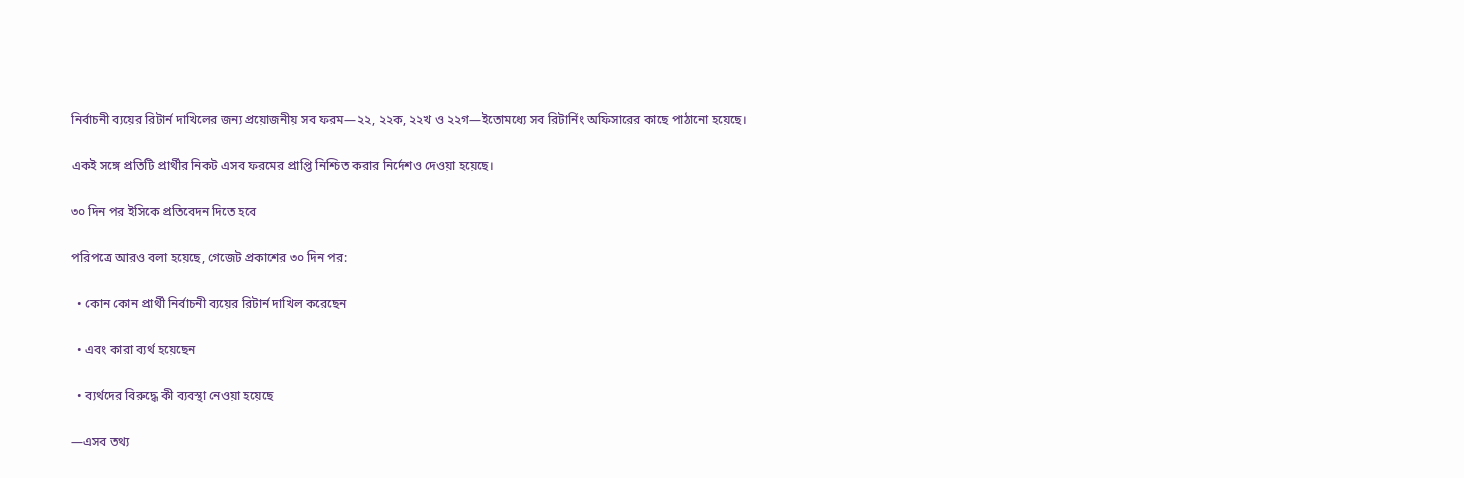নির্বাচনী ব্যয়ের রিটার্ন দাখিলের জন্য প্রয়োজনীয় সব ফরম—২২, ২২ক, ২২খ ও ২২গ—ইতোমধ্যে সব রিটার্নিং অফিসারের কাছে পাঠানো হয়েছে।

একই সঙ্গে প্রতিটি প্রার্থীর নিকট এসব ফরমের প্রাপ্তি নিশ্চিত করার নির্দেশও দেওয়া হয়েছে।

৩০ দিন পর ইসিকে প্রতিবেদন দিতে হবে

পরিপত্রে আরও বলা হয়েছে, গেজেট প্রকাশের ৩০ দিন পর:

  • কোন কোন প্রার্থী নির্বাচনী ব্যয়ের রিটার্ন দাখিল করেছেন

  • এবং কারা ব্যর্থ হয়েছেন

  • ব্যর্থদের বিরুদ্ধে কী ব্যবস্থা নেওয়া হয়েছে

—এসব তথ্য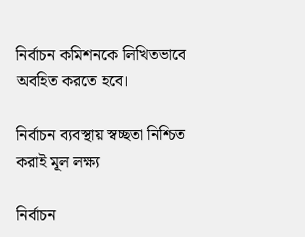নির্বাচন কমিশনকে লিখিতভাবে অবহিত করতে হবে।

নির্বাচন ব্যবস্থায় স্বচ্ছতা নিশ্চিত করাই মূল লক্ষ্য

নির্বাচন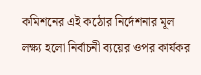কমিশনের এই কঠোর নির্দেশনার মূল লক্ষ্য হলো নির্বাচনী ব্যয়ের ওপর কার্যকর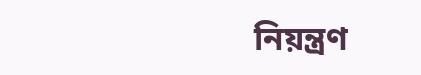নিয়ন্ত্রণ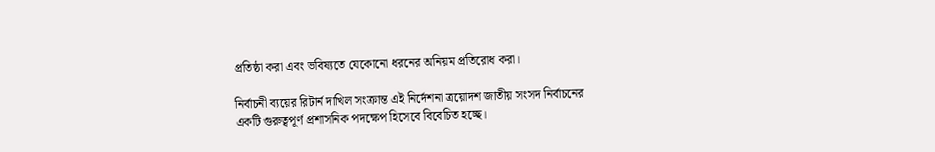প্রতিষ্ঠা করা এবং ভবিষ্যতে যেকোনো ধরনের অনিয়ম প্রতিরোধ করা।

নির্বাচনী ব্যয়ের রিটার্ন দাখিল সংক্রান্ত এই নির্দেশনা ত্রয়োদশ জাতীয় সংসদ নির্বাচনের একটি গুরুত্বপূর্ণ প্রশাসনিক পদক্ষেপ হিসেবে বিবেচিত হচ্ছে।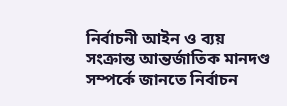নির্বাচনী আইন ও ব্যয় সংক্রান্ত আন্তর্জাতিক মানদণ্ড সম্পর্কে জানতে নির্বাচন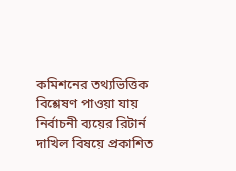কমিশনের তথ্যভিত্তিক বিশ্লেষণ পাওয়া যায় নির্বাচনী ব্যয়ের রিটার্ন দাখিল বিষয়ে প্রকাশিত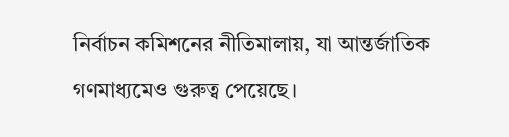নির্বাচন কমিশনের নীতিমালায়, যা আন্তর্জাতিক গণমাধ্যমেও গুরুত্ব পেয়েছে।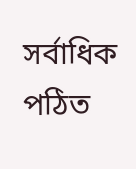সর্বাধিক পঠিত